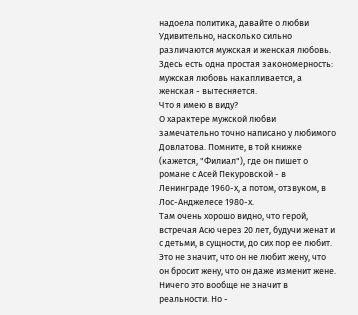надоела политика, давайте о любви
Удивительно, насколько сильно различаются мужская и женская любовь.
Здесь есть одна простая закономерность: мужская любовь накапливается, а женская - вытесняется.
Что я имею в виду?
О характере мужской любви замечательно точно написано у любимого Довлатова. Помните, в той книжке (кажется, "Филиал"), где он пишет о романе с Асей Пекуровской - в Ленинграде 1960-х, а потом, отзвуком, в Лос-Анджелесе 1980-х.
Там очень хорошо видно, что герой, встречая Асю через 20 лет, будучи женат и с детьми, в сущности, до сих пор ее любит.
Это не значит, что он не любит жену, что он бросит жену, что он даже изменит жене. Ничего это вообще не значит в реальности. Но -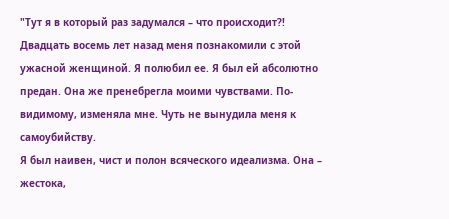"Тут я в который раз задумался – что происходит?! Двадцать восемь лет назад меня познакомили с этой ужасной женщиной. Я полюбил ее. Я был ей абсолютно предан. Она же пренебрегла моими чувствами. По-видимому, изменяла мне. Чуть не вынудила меня к самоубийству.
Я был наивен, чист и полон всяческого идеализма. Она – жестока,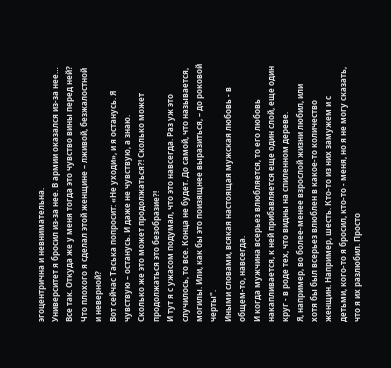эгоцентрична и невнимательна.
Университет я бросил из-за нее. В армии оказался из-за нее…
Все так. Откуда же у меня тогда это чувство вины перед ней? Что плохого я сделал этой женщине – лживой, безжалостной и неверной?
Вот сейчас Таська попросит: «Не уходи», и я останусь. Я чувствую – останусь. И даже не чувствую, а знаю.
Сколько же это может продолжаться?! Сколько может продолжаться это безобразие?!
И тут я с ужасом подумал, что это навсегда. Раз уж это случилось, то все. Конца не будет. До самой, что называется, могилы. Или, как бы это поизящнее выразиться, – до роковой черты".
Иными словами, всякая настоящая мужская любовь - в общем-то, навсегда.
И когда мужчина всерьез влюбляется, то его любовь накапливается, к ней прибавляется еще один слой, еще один круг - в роде тех, что видны на спиленном дереве.
Я, например, во более-менее взрослой жизни любил, или хотя бы был всерьез влюблен в какое-то количество женщин. Например, шесть. Кто-то из них замужем и с детьми, кого-то я бросил, кто-то - меня, но я не могу сказать, что я их разлюбил. Просто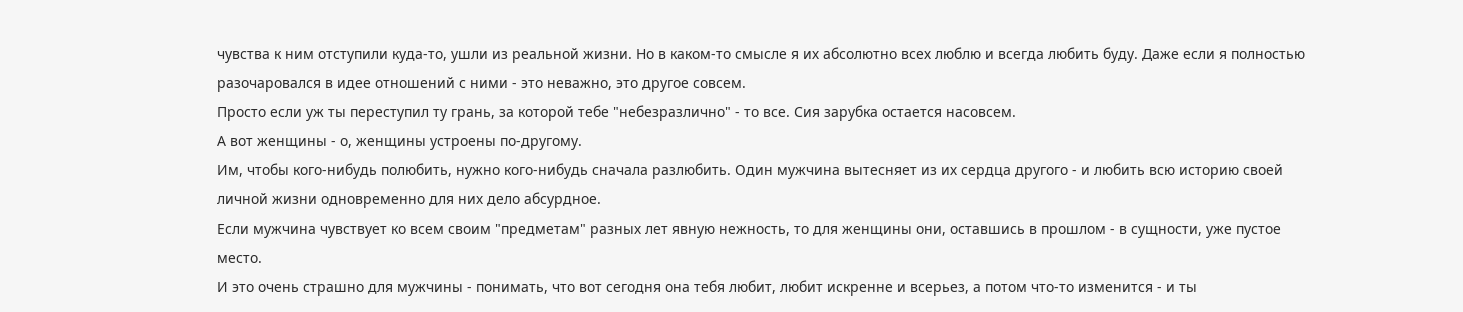чувства к ним отступили куда-то, ушли из реальной жизни. Но в каком-то смысле я их абсолютно всех люблю и всегда любить буду. Даже если я полностью разочаровался в идее отношений с ними - это неважно, это другое совсем.
Просто если уж ты переступил ту грань, за которой тебе "небезразлично" - то все. Сия зарубка остается насовсем.
А вот женщины - о, женщины устроены по-другому.
Им, чтобы кого-нибудь полюбить, нужно кого-нибудь сначала разлюбить. Один мужчина вытесняет из их сердца другого - и любить всю историю своей личной жизни одновременно для них дело абсурдное.
Если мужчина чувствует ко всем своим "предметам" разных лет явную нежность, то для женщины они, оставшись в прошлом - в сущности, уже пустое место.
И это очень страшно для мужчины - понимать, что вот сегодня она тебя любит, любит искренне и всерьез, а потом что-то изменится - и ты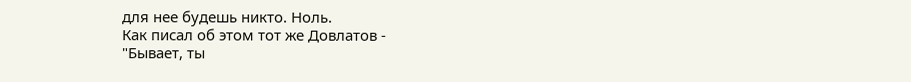для нее будешь никто. Ноль.
Как писал об этом тот же Довлатов -
"Бывает, ты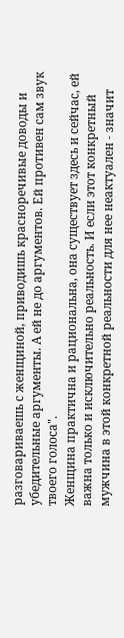разговариваешь с женщиной, приводишь красноречивые доводы и убедительные аргументы. А ей не до аргументов. Ей противен сам звук твоего голоса".
Женщина практична и рациональна, она существует здесь и сейчас, ей важна только и исключительно реальность. И если этот конкретный мужчина в этой конкретной реальности для нее неактуален - значит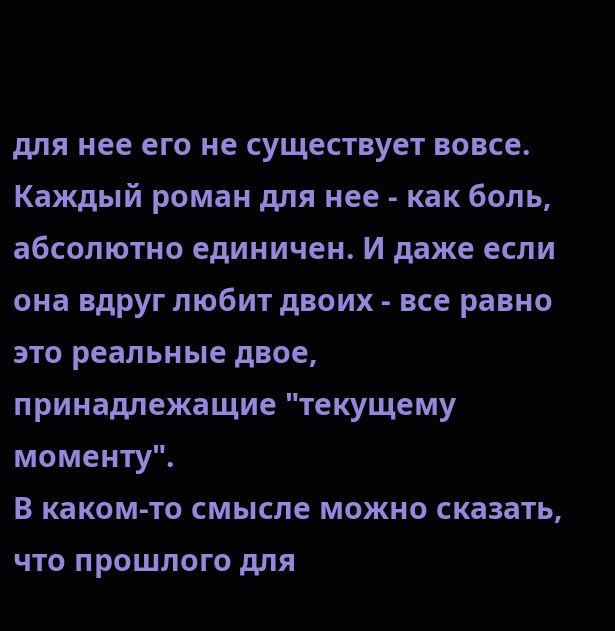для нее его не существует вовсе.
Каждый роман для нее - как боль, абсолютно единичен. И даже если она вдруг любит двоих - все равно это реальные двое, принадлежащие "текущему моменту".
В каком-то смысле можно сказать, что прошлого для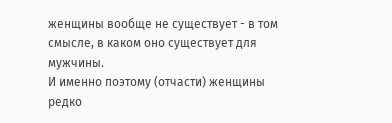женщины вообще не существует - в том смысле, в каком оно существует для мужчины.
И именно поэтому (отчасти) женщины редко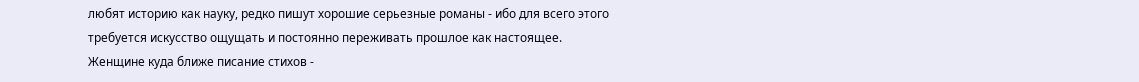любят историю как науку, редко пишут хорошие серьезные романы - ибо для всего этого требуется искусство ощущать и постоянно переживать прошлое как настоящее.
Женщине куда ближе писание стихов -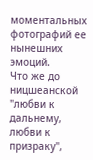моментальных фотографий ее нынешних эмоций.
Что же до ницшеанской "любви к дальнему, любви к призраку",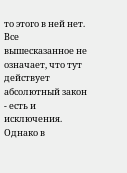то этого в ней нет.
Все вышесказанное не означает, что тут действует абсолютный закон - есть и исключения. Однако в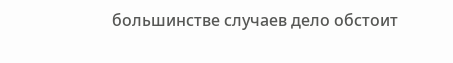большинстве случаев дело обстоит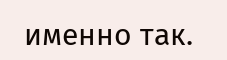именно так.